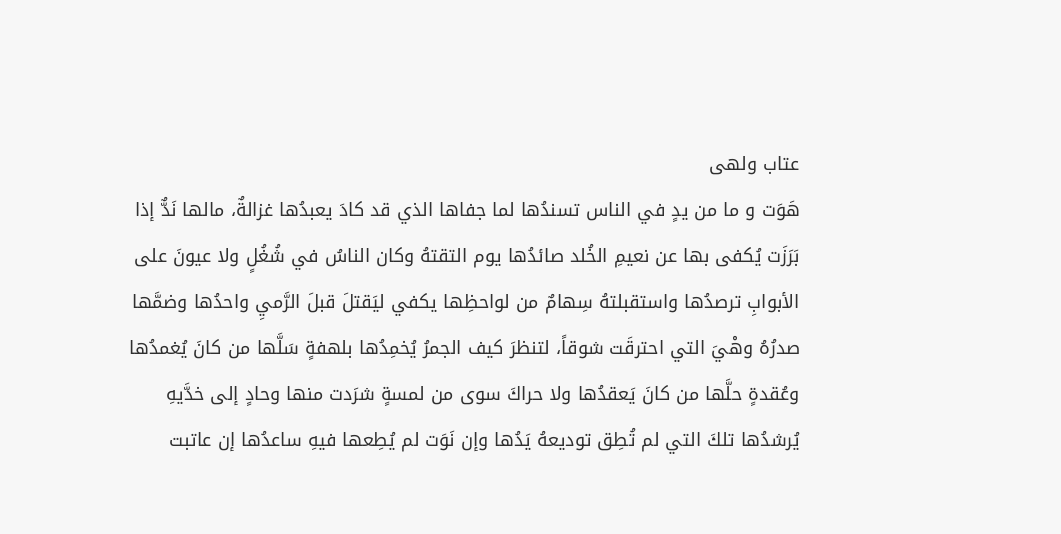عتاب ولهى
هَوَت و ما من يدٍ في الناس تسندُها لما جفاها الذي قد كادَ يعبدُها غزالةٌ، مالها نَدٌّ إذا بَرَزَت يُكفى بها عن نعيمِ الخُلد صائدُها يوم التقتهُ وكان الناسُ في شُغُلٍ ولا عيونَ على الأبوابِ ترصدُها واستقبلتهُ سِهامٌ من لواحظِها يكفي ليَقتلَ قبلَ الرَّميِ واحدُها وضمَّها صدرُهُ وهْيَ التي احترقَت شوقاً، لتنظرَ كيف الجمرُ يُخمِدُها بلهفةٍ سَلَّها من كانَ يُغمدُها وعُقدةٍ حلَّها من كانَ يَعقدُها ولا حراكَ سوى من لمسةٍ شرَدت منها وحادٍ إلى خدَّيهِ يُرشدُها تلكَ التي لم تُطِق توديعهُ يَدُها وإن نَوَت لم يُطِعها فيهِ ساعدُها إن عاتبت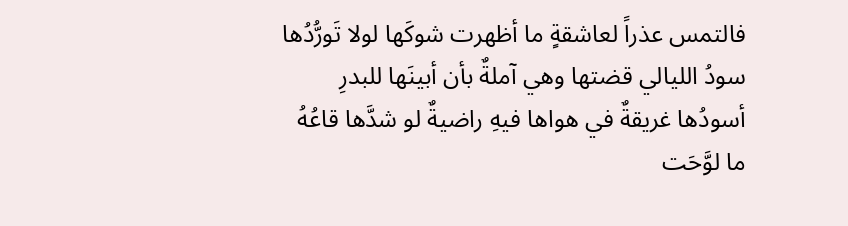فالتمس عذراً لعاشقةٍ ما أظهرت شوكَها لولا تَورُّدُها سودُ الليالي قضتها وهي آملةٌ بأن أبينَها للبدرِ أسودُها غريقةٌ في هواها فيهِ راضيةٌ لو شدَّها قاعُهُ ما لوَّحَت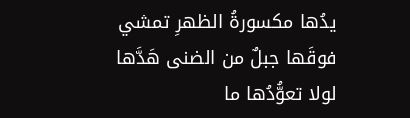يدُها مكسورةُ الظهرِ تمشي فوقَها جبلٌ من الضنى هَدَّها لولا تعوُّدُها ما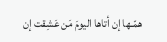همّـها إن أتاها اليومَ مَن عَشِقت إن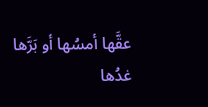عقَّها أمسُها أو بَرَّها غدُها